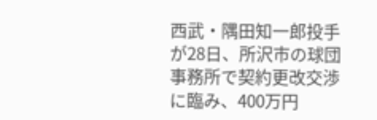西武・隅田知一郎投手が28日、所沢市の球団事務所で契約更改交渉に臨み、400万円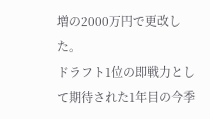増の2000万円で更改した。
ドラフト1位の即戦力として期待された1年目の今季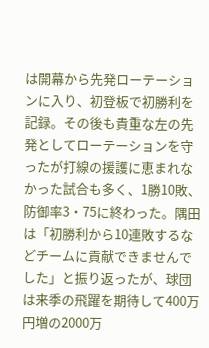は開幕から先発ローテーションに入り、初登板で初勝利を記録。その後も貴重な左の先発としてローテーションを守ったが打線の援護に恵まれなかった試合も多く、1勝10敗、防御率3・75に終わった。隅田は「初勝利から10連敗するなどチームに貢献できませんでした」と振り返ったが、球団は来季の飛躍を期待して400万円増の2000万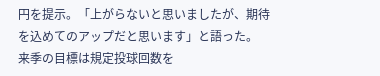円を提示。「上がらないと思いましたが、期待を込めてのアップだと思います」と語った。
来季の目標は規定投球回数を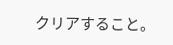クリアすること。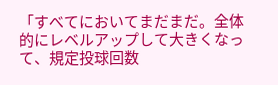「すべてにおいてまだまだ。全体的にレベルアップして大きくなって、規定投球回数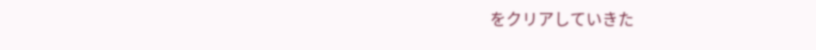をクリアしていきた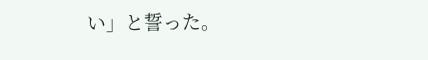い」と誓った。